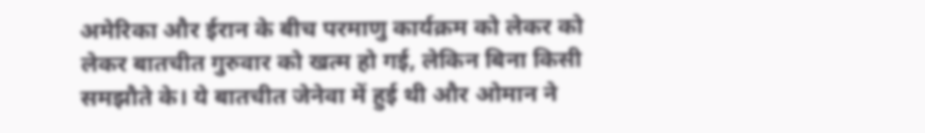अमेरिका और ईरान के बीच परमाणु कार्यक्रम को लेकर को लेकर बातचीत गुरुवार को खत्म हो गई, लेकिन बिना किसी समझौते के। ये बातचीत जेनेवा में हुई थी और ओमान ने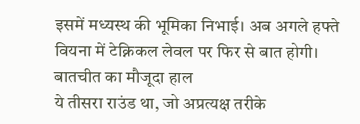इसमें मध्यस्थ की भूमिका निभाई। अब अगले हफ्ते वियना में टेक्निकल लेवल पर फिर से बात होगी।
बातचीत का मौजूदा हाल
ये तीसरा राउंड था, जो अप्रत्यक्ष तरीके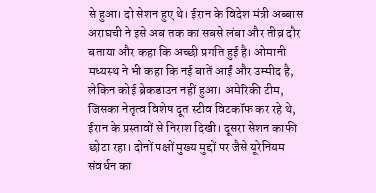से हुआ। दो सेशन हुए थे। ईरान के विदेश मंत्री अब्बास अराघची ने इसे अब तक का सबसे लंबा और तीव्र दौर बताया और कहा कि अच्छी प्रगति हुई है। ओमानी मध्यस्थ ने भी कहा कि नई बातें आईं और उम्मीद है, लेकिन कोई ब्रेकडाउन नहीं हुआ। अमेरिकी टीम, जिसका नेतृत्व विशेष दूत स्टीव विटकॉफ कर रहे थे, ईरान के प्रस्तावों से निराश दिखी। दूसरा सेशन काफी छोटा रहा। दोनों पक्षों मुख्य मुद्दों पर जैसे यूरेनियम संवर्धन का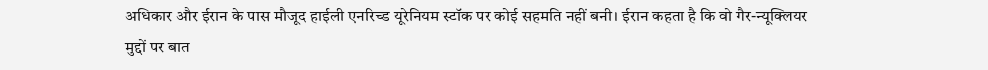अधिकार और ईरान के पास मौजूद हाईली एनरिच्ड यूरेनियम स्टॉक पर कोई सहमति नहीं बनी। ईरान कहता है कि वो गैर-न्यूक्लियर मुद्दों पर बात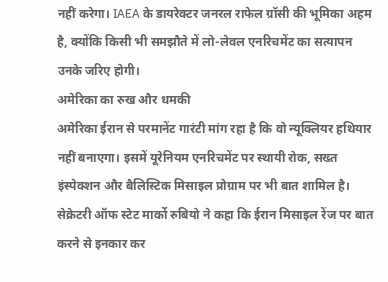नहीं करेगा। IAEA के डायरेक्टर जनरल राफेल ग्रॉसी की भूमिका अहम है, क्योंकि किसी भी समझौते में लो-लेवल एनरिचमेंट का सत्यापन उनके जरिए होगी।
अमेरिका का रुख और धमकी
अमेरिका ईरान से परमानेंट गारंटी मांग रहा है कि वो न्यूक्लियर हथियार नहीं बनाएगा। इसमें यूरेनियम एनरिचमेंट पर स्थायी रोक, सख्त इंस्पेक्शन और बैलिस्टिक मिसाइल प्रोग्राम पर भी बात शामिल है। सेक्रेटरी ऑफ स्टेट मार्को रुबियो ने कहा कि ईरान मिसाइल रेंज पर बात करने से इनकार कर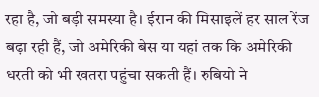रहा है, जो बड़ी समस्या है। ईरान की मिसाइलें हर साल रेंज बढ़ा रही हैं, जो अमेरिकी बेस या यहां तक कि अमेरिकी धरती को भी खतरा पहुंचा सकती हैं। रुबियो ने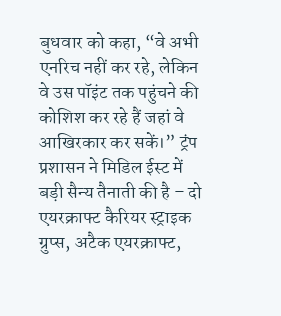बुधवार को कहा, “वे अभी एनरिच नहीं कर रहे, लेकिन वे उस पॉइंट तक पहुंचने की कोशिश कर रहे हैं जहां वे आखिरकार कर सकें।” ट्रंप प्रशासन ने मिडिल ईस्ट में बड़ी सैन्य तैनाती की है – दो एयरक्राफ्ट कैरियर स्ट्राइक ग्रुप्स, अटैक एयरक्राफ्ट,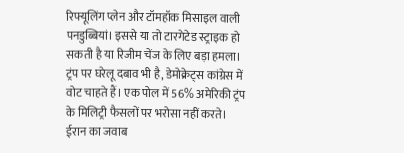रिफ्यूलिंग प्लेन और टॉमहॉक मिसाइल वाली पनडुब्बियां। इससे या तो टारगेटेड स्ट्राइक हो सकती है या रिजीम चेंज के लिए बड़ा हमला। ट्रंप पर घरेलू दबाव भी है, डेमोक्रेट्स कांग्रेस में वोट चाहते हैं। एक पोल में 56% अमेरिकी ट्रंप के मिलिट्री फैसलों पर भरोसा नहीं करते।
ईरान का जवाब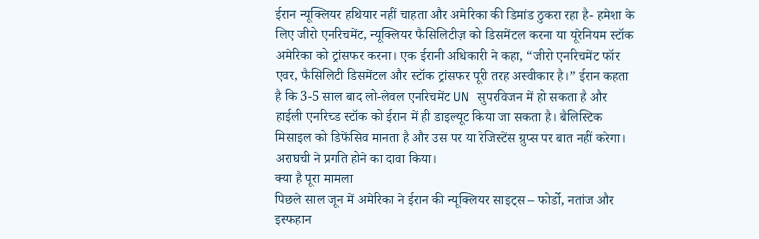ईरान न्यूक्लियर हथियार नहीं चाहता और अमेरिका की डिमांड ठुकरा रहा है- हमेशा के लिए जीरो एनरिचमेंट, न्यूक्लियर फैसिलिटीज़ को डिसमेंटल करना या यूरेनियम स्टॉक अमेरिका को ट्रांसफर करना। एक ईरानी अधिकारी ने कहा, “जीरो एनरिचमेंट फॉर एवर, फैसिलिटी डिसमेंटल और स्टॉक ट्रांसफर पूरी तरह अस्वीकार है।” ईरान कहता है कि 3-5 साल बाद लो-लेवल एनरिचमेंट UN सुपरविजन में हो सकता है और हाईली एनरिच्ड स्टॉक को ईरान में ही डाइल्यूट किया जा सकता है। बैलिस्टिक मिसाइल को डिफेंसिव मानता है और उस पर या रेजिस्टेंस ग्रुप्स पर बात नहीं करेगा। अराघची ने प्रगति होने का दावा किया।
क्या है पूरा मामला
पिछले साल जून में अमेरिका ने ईरान की न्यूक्लियर साइट्स – फोर्डो, नतांज और इस्फहान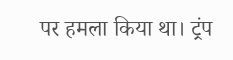पर हमला किया था। ट्रंप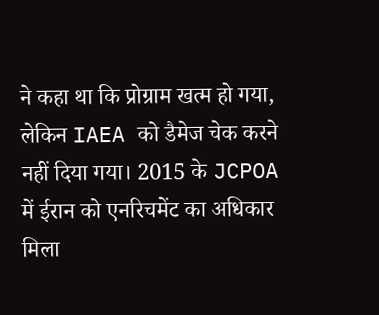ने कहा था कि प्रोग्राम खत्म हो गया, लेकिन IAEA को डैमेज चेक करने नहीं दिया गया। 2015 के JCPOA में ईरान को एनरिचमेंट का अधिकार मिला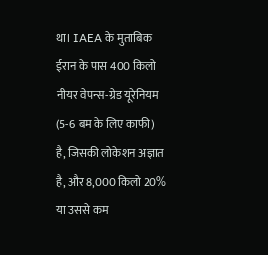था। IAEA के मुताबिक ईरान के पास 400 किलो नीयर वेपन्स-ग्रेड यूरेनियम (5-6 बम के लिए काफी) है, जिसकी लोकेशन अज्ञात है, और 8,000 किलो 20% या उससे कम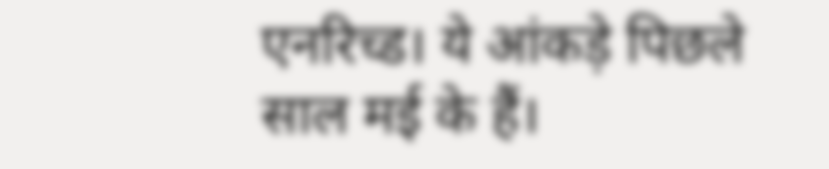एनरिच्ड। ये आंकड़े पिछले साल मई के हैं।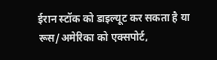ईरान स्टॉक को डाइल्यूट कर सकता है या रूस/अमेरिका को एक्सपोर्ट,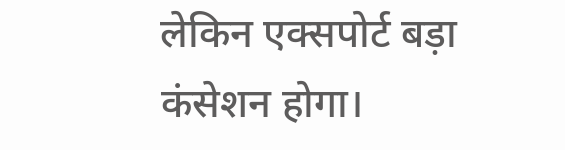लेकिन एक्सपोर्ट बड़ा कंसेशन होगा।